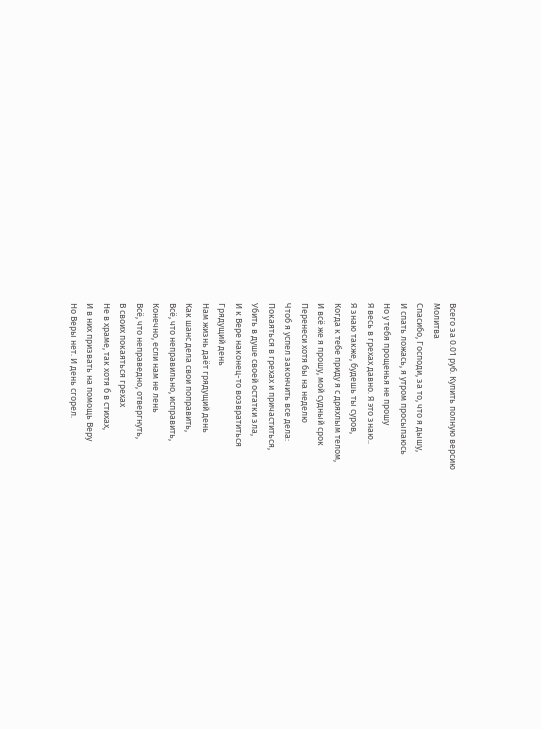Всего за 0.01 руб. Купить полную версию
Молитва
Спасибо, Господи, за то, что я дышу,
И спать ложась, я утром просыпаюсь
Но у тебя прощенья не прошу
Я весь в грехах давно. Я это знаю..
Я знаю также, будешь ты суров,
Когда к тебе приду я с дряхлым телом,
И всё же я прошу, мой судный срок
Перенеси хотя бы на неделю
Чтоб я успел закончить все дела:
Покаяться в грехах и причаститься,
Убить в душе своей остатки зла,
И к Вере наконец-то возвратиться
Грядущий день
Нам жизнь даёт грядущий день
Как шанс дела свои поправить,
Всё, что неправильно, исправить,
Конечно, если нам не лень
Всё, что неправедно, отвергнуть,
В своих покаяться грехах
Не в храме, так хотя б в стихах,
И в них призвать на помощь Веру
Но Веры нет. И день сгорел.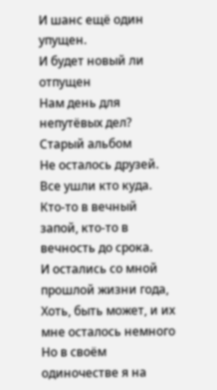И шанс ещё один упущен.
И будет новый ли отпущен
Нам день для непутёвых дел?
Старый альбом
Не осталось друзей. Все ушли кто куда.
Кто-то в вечный запой, кто-то в вечность до срока.
И остались со мной прошлой жизни года,
Хоть, быть может, и их мне осталось немного
Но в своём одиночестве я на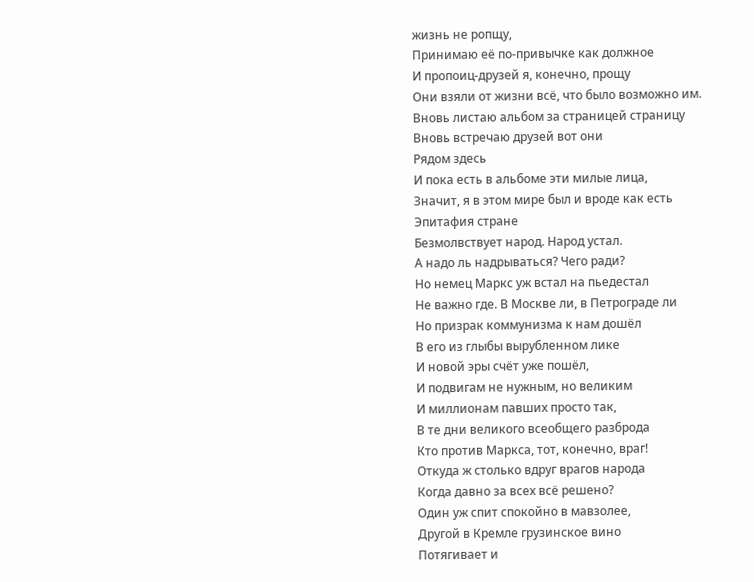жизнь не ропщу,
Принимаю её по-привычке как должное
И пропоиц-друзей я, конечно, прощу
Они взяли от жизни всё, что было возможно им.
Вновь листаю альбом за страницей страницу
Вновь встречаю друзей вот они
Рядом здесь
И пока есть в альбоме эти милые лица,
Значит, я в этом мире был и вроде как есть
Эпитафия стране
Безмолвствует народ. Народ устал.
А надо ль надрываться? Чего ради?
Но немец Маркс уж встал на пьедестал
Не важно где. В Москве ли, в Петрограде ли
Но призрак коммунизма к нам дошёл
В его из глыбы вырубленном лике
И новой эры счёт уже пошёл,
И подвигам не нужным, но великим
И миллионам павших просто так,
В те дни великого всеобщего разброда
Кто против Маркса, тот, конечно, враг!
Откуда ж столько вдруг врагов народа
Когда давно за всех всё решено?
Один уж спит спокойно в мавзолее,
Другой в Кремле грузинское вино
Потягивает и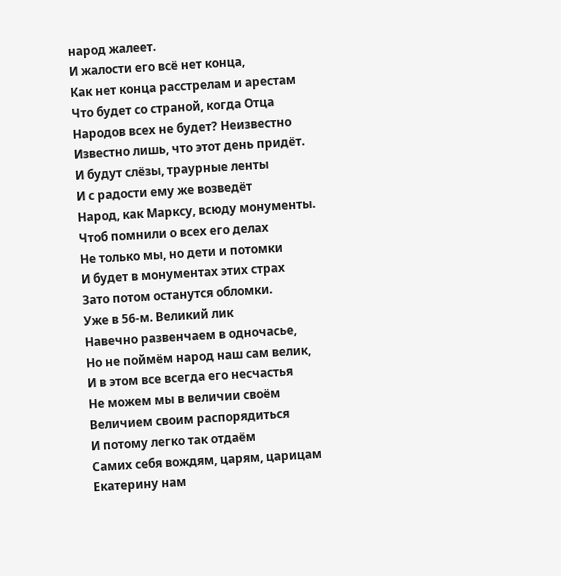народ жалеет.
И жалости его всё нет конца,
Как нет конца расстрелам и арестам
Что будет со страной, когда Отца
Народов всех не будет? Неизвестно
Известно лишь, что этот день придёт.
И будут слёзы, траурные ленты
И с радости ему же возведёт
Народ, как Марксу, всюду монументы.
Чтоб помнили о всех его делах
Не только мы, но дети и потомки
И будет в монументах этих страх
Зато потом останутся обломки.
Уже в 56-м. Великий лик
Навечно развенчаем в одночасье,
Но не поймём народ наш сам велик,
И в этом все всегда его несчастья
Не можем мы в величии своём
Величием своим распорядиться
И потому легко так отдаём
Самих себя вождям, царям, царицам
Екатерину нам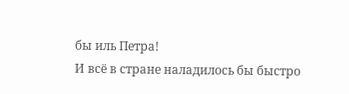бы иль Петра!
И всё в стране наладилось бы быстро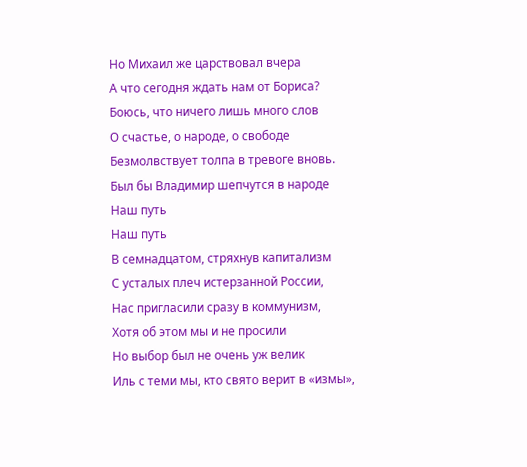Но Михаил же царствовал вчера
А что сегодня ждать нам от Бориса?
Боюсь, что ничего лишь много слов
О счастье, о народе, о свободе
Безмолвствует толпа в тревоге вновь.
Был бы Владимир шепчутся в народе
Наш путь
Наш путь
В семнадцатом, стряхнув капитализм
С усталых плеч истерзанной России,
Нас пригласили сразу в коммунизм,
Хотя об этом мы и не просили
Но выбор был не очень уж велик
Иль с теми мы, кто свято верит в «измы»,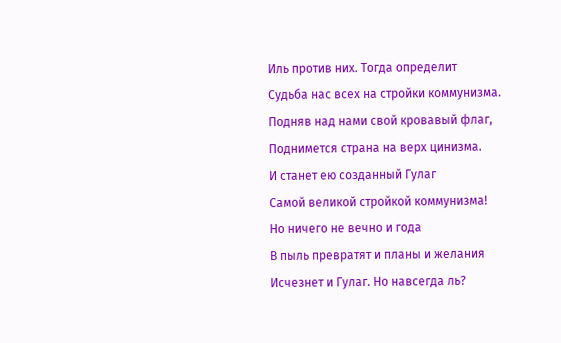Иль против них. Тогда определит
Судьба нас всех на стройки коммунизма.
Подняв над нами свой кровавый флаг,
Поднимется страна на верх цинизма.
И станет ею созданный Гулаг
Самой великой стройкой коммунизма!
Но ничего не вечно и года
В пыль превратят и планы и желания
Исчезнет и Гулаг. Но навсегда ль?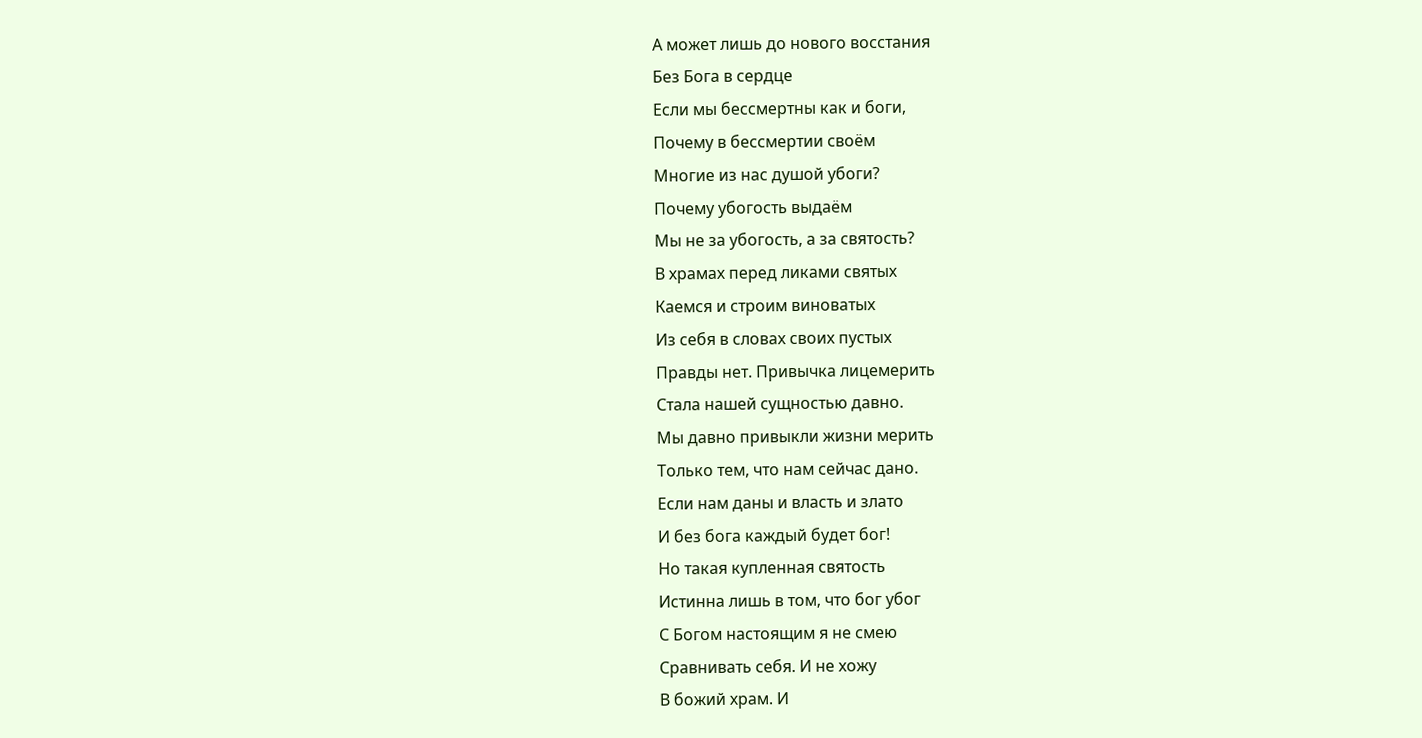А может лишь до нового восстания
Без Бога в сердце
Если мы бессмертны как и боги,
Почему в бессмертии своём
Многие из нас душой убоги?
Почему убогость выдаём
Мы не за убогость, а за святость?
В храмах перед ликами святых
Каемся и строим виноватых
Из себя в словах своих пустых
Правды нет. Привычка лицемерить
Стала нашей сущностью давно.
Мы давно привыкли жизни мерить
Только тем, что нам сейчас дано.
Если нам даны и власть и злато
И без бога каждый будет бог!
Но такая купленная святость
Истинна лишь в том, что бог убог
С Богом настоящим я не смею
Сравнивать себя. И не хожу
В божий храм. И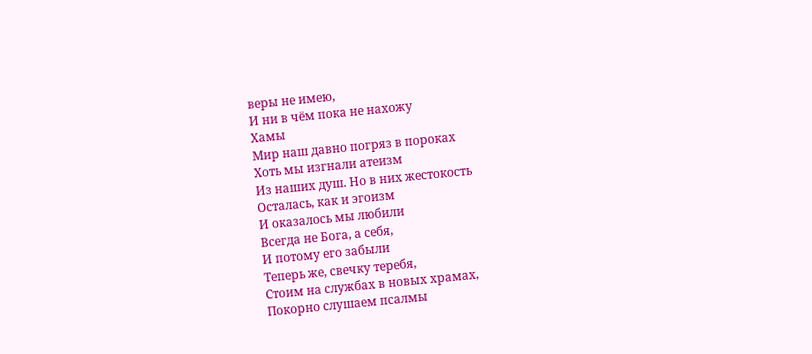веры не имею,
И ни в чём пока не нахожу
Хамы
Мир наш давно погряз в пороках
Хоть мы изгнали атеизм
Из наших душ. Но в них жестокость
Осталась, как и эгоизм
И оказалось мы любили
Всегда не Бога, а себя,
И потому его забыли
Теперь же, свечку теребя,
Стоим на службах в новых храмах,
Покорно слушаем псалмы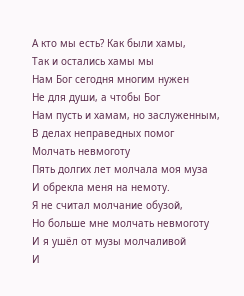А кто мы есть? Как были хамы,
Так и остались хамы мы
Нам Бог сегодня многим нужен
Не для души, а чтобы Бог
Нам пусть и хамам, но заслуженным,
В делах неправедных помог
Молчать невмоготу
Пять долгих лет молчала моя муза
И обрекла меня на немоту.
Я не считал молчание обузой,
Но больше мне молчать невмоготу
И я ушёл от музы молчаливой
И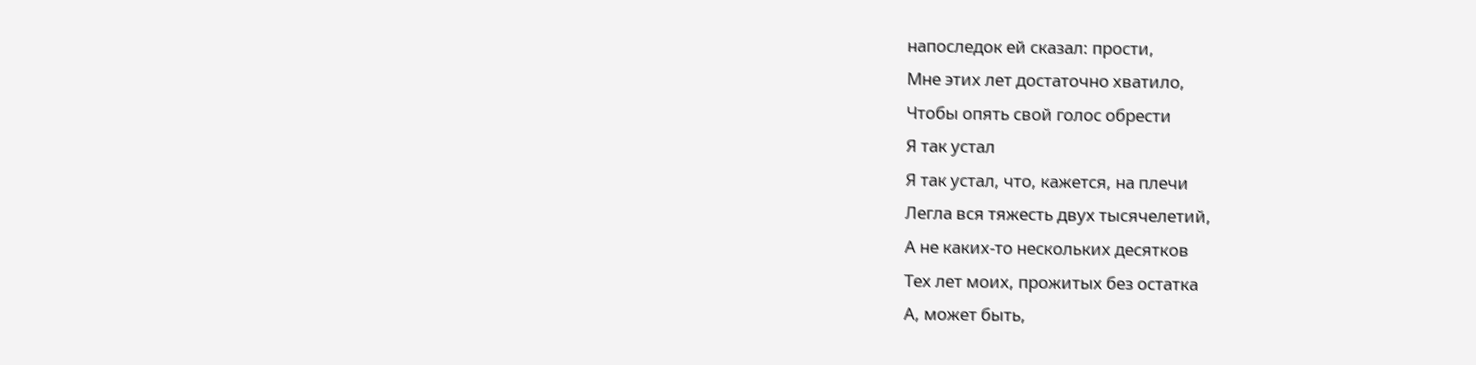напоследок ей сказал: прости,
Мне этих лет достаточно хватило,
Чтобы опять свой голос обрести
Я так устал
Я так устал, что, кажется, на плечи
Легла вся тяжесть двух тысячелетий,
А не каких-то нескольких десятков
Тех лет моих, прожитых без остатка
А, может быть,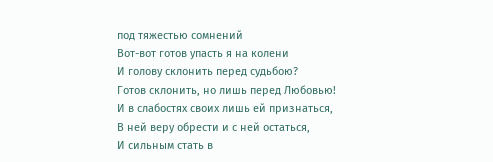под тяжестью сомнений
Вот-вот готов упасть я на колени
И голову склонить перед судьбою?
Готов склонить, но лишь перед Любовью!
И в слабостях своих лишь ей признаться,
В ней веру обрести и с ней остаться,
И сильным стать в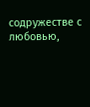содружестве с любовью,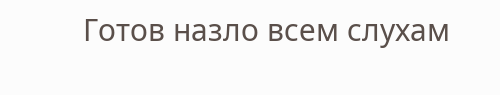Готов назло всем слухам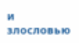и злословью